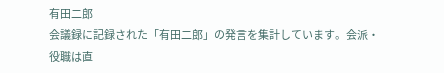有田二郎
会議録に記録された「有田二郎」の発言を集計しています。会派・役職は直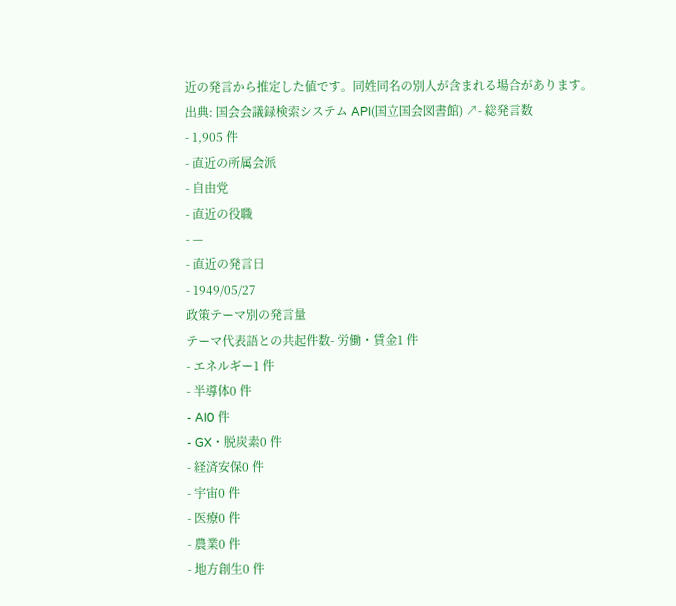近の発言から推定した値です。同姓同名の別人が含まれる場合があります。
出典: 国会会議録検索システム API(国立国会図書館) ↗- 総発言数
- 1,905 件
- 直近の所属会派
- 自由党
- 直近の役職
- —
- 直近の発言日
- 1949/05/27
政策テーマ別の発言量
テーマ代表語との共起件数- 労働・賃金1 件
- エネルギー1 件
- 半導体0 件
- AI0 件
- GX・脱炭素0 件
- 経済安保0 件
- 宇宙0 件
- 医療0 件
- 農業0 件
- 地方創生0 件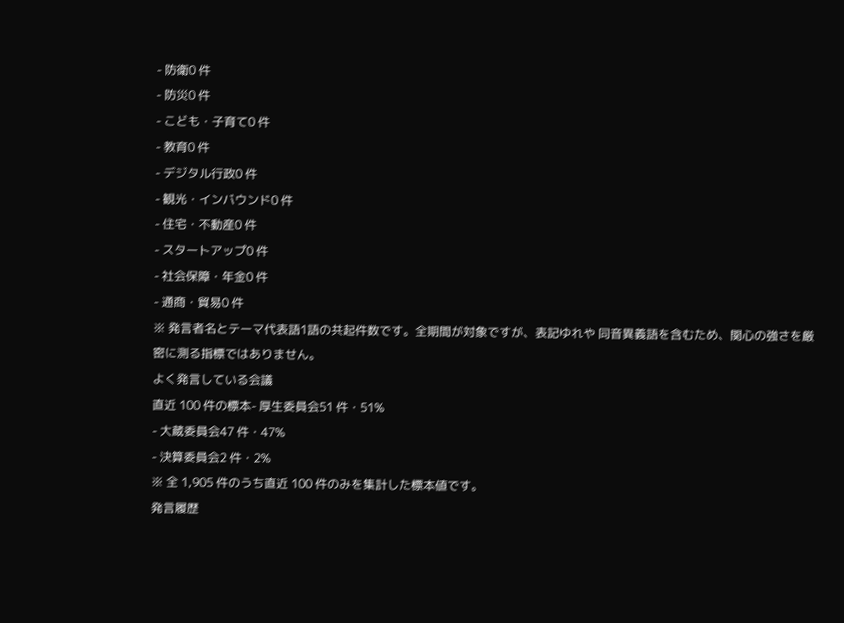- 防衛0 件
- 防災0 件
- こども・子育て0 件
- 教育0 件
- デジタル行政0 件
- 観光・インバウンド0 件
- 住宅・不動産0 件
- スタートアップ0 件
- 社会保障・年金0 件
- 通商・貿易0 件
※ 発言者名とテーマ代表語1語の共起件数です。全期間が対象ですが、表記ゆれや 同音異義語を含むため、関心の強さを厳密に測る指標ではありません。
よく発言している会議
直近 100 件の標本- 厚生委員会51 件・51%
- 大蔵委員会47 件・47%
- 決算委員会2 件・2%
※ 全 1,905 件のうち直近 100 件のみを集計した標本値です。
発言履歴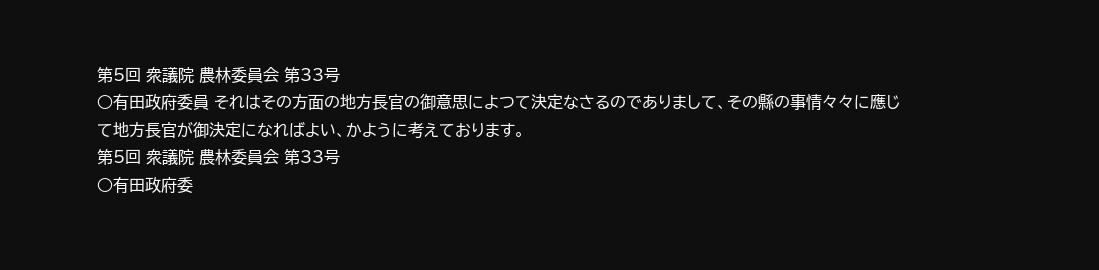第5回 衆議院 農林委員会 第33号
○有田政府委員 それはその方面の地方長官の御意思によつて決定なさるのでありまして、その縣の事情々々に應じて地方長官が御決定になればよい、かように考えております。
第5回 衆議院 農林委員会 第33号
○有田政府委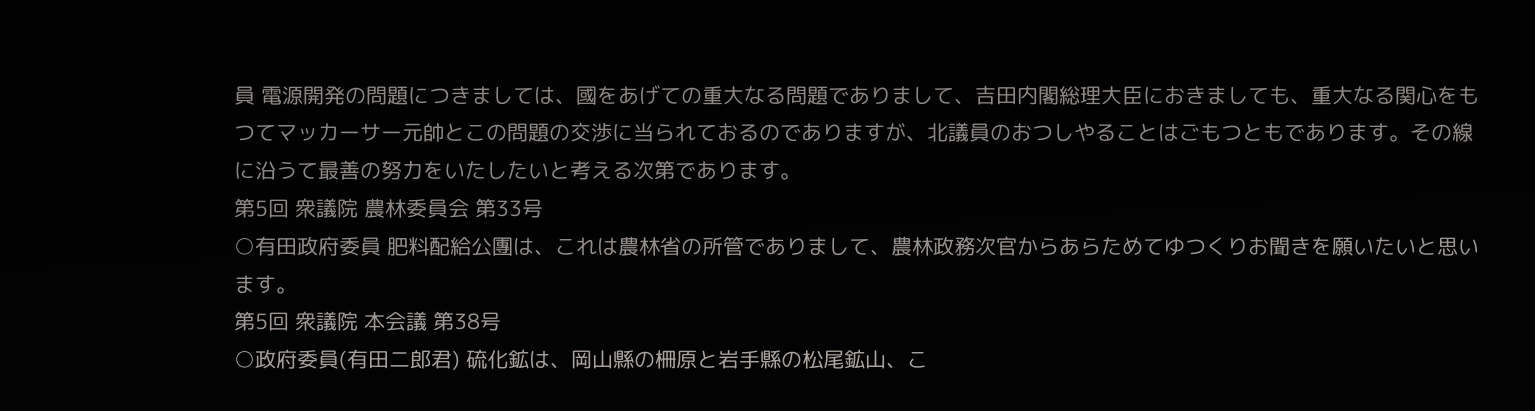員 電源開発の問題につきましては、國をあげての重大なる問題でありまして、吉田内閣総理大臣におきましても、重大なる関心をもつてマッカーサー元帥とこの問題の交渉に当られておるのでありますが、北議員のおつしやることはごもつともであります。その線に沿うて最善の努力をいたしたいと考える次第であります。
第5回 衆議院 農林委員会 第33号
○有田政府委員 肥料配給公團は、これは農林省の所管でありまして、農林政務次官からあらためてゆつくりお聞きを願いたいと思います。
第5回 衆議院 本会議 第38号
○政府委員(有田二郎君) 硫化鉱は、岡山縣の柵原と岩手縣の松尾鉱山、こ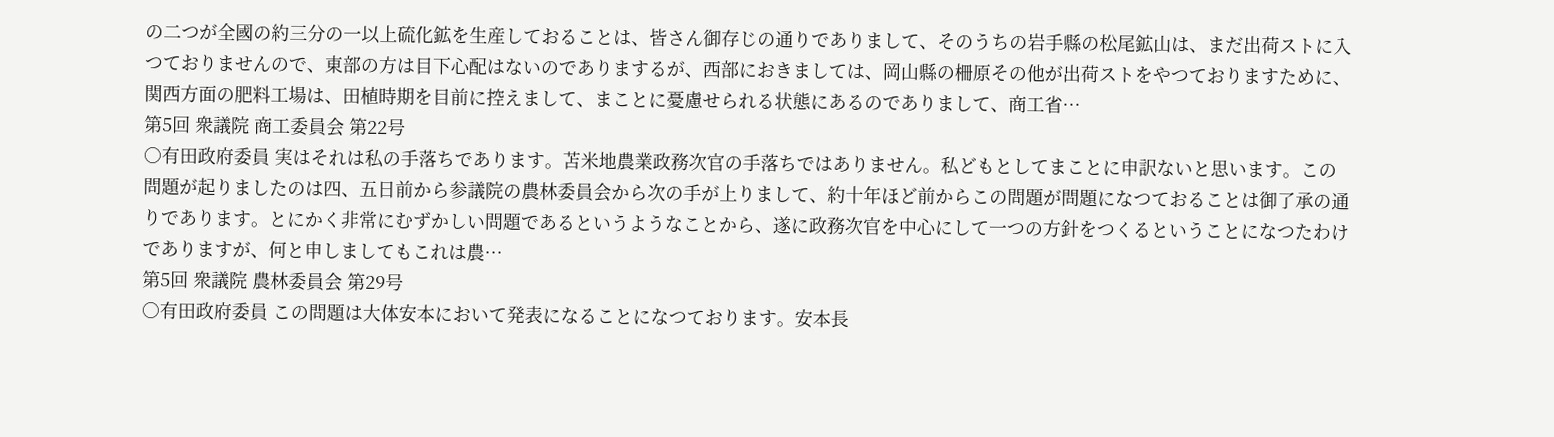の二つが全國の約三分の一以上硫化鉱を生産しておることは、皆さん御存じの通りでありまして、そのうちの岩手縣の松尾鉱山は、まだ出荷ストに入つておりませんので、東部の方は目下心配はないのでありまするが、西部におきましては、岡山縣の柵原その他が出荷ストをやつておりますために、関西方面の肥料工場は、田植時期を目前に控えまして、まことに憂慮せられる状態にあるのでありまして、商工省…
第5回 衆議院 商工委員会 第22号
○有田政府委員 実はそれは私の手落ちであります。苫米地農業政務次官の手落ちではありません。私どもとしてまことに申訳ないと思います。この問題が起りましたのは四、五日前から参議院の農林委員会から次の手が上りまして、約十年ほど前からこの問題が問題になつておることは御了承の通りであります。とにかく非常にむずかしい問題であるというようなことから、遂に政務次官を中心にして一つの方針をつくるということになつたわけでありますが、何と申しましてもこれは農…
第5回 衆議院 農林委員会 第29号
○有田政府委員 この問題は大体安本において発表になることになつております。安本長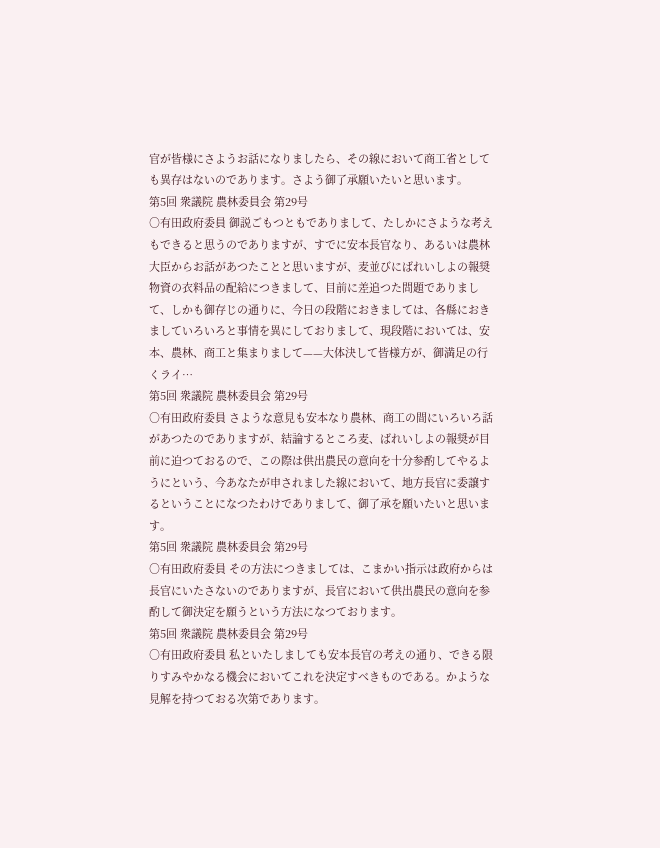官が皆様にさようお話になりましたら、その線において商工省としても異存はないのであります。さよう御了承願いたいと思います。
第5回 衆議院 農林委員会 第29号
○有田政府委員 御説ごもつともでありまして、たしかにさような考えもできると思うのでありますが、すでに安本長官なり、あるいは農林大臣からお話があつたことと思いますが、麦並びにばれいしよの報奨物資の衣料品の配給につきまして、目前に差追つた問題でありまして、しかも御存じの通りに、今日の段階におきましては、各縣におきましていろいろと事情を異にしておりまして、現段階においては、安本、農林、商工と集まりまして——大体決して皆様方が、御満足の行くライ…
第5回 衆議院 農林委員会 第29号
○有田政府委員 さような意見も安本なり農林、商工の間にいろいろ話があつたのでありますが、結論するところ麦、ばれいしよの報奨が目前に迫つておるので、この際は供出農民の意向を十分参酌してやるようにという、今あなたが申されました線において、地方長官に委譲するということになつたわけでありまして、御了承を願いたいと思います。
第5回 衆議院 農林委員会 第29号
○有田政府委員 その方法につきましては、こまかい指示は政府からは長官にいたさないのでありますが、長官において供出農民の意向を参酌して御決定を願うという方法になつております。
第5回 衆議院 農林委員会 第29号
○有田政府委員 私といたしましても安本長官の考えの通り、できる限りすみやかなる機会においてこれを決定すべきものである。かような見解を持つておる次第であります。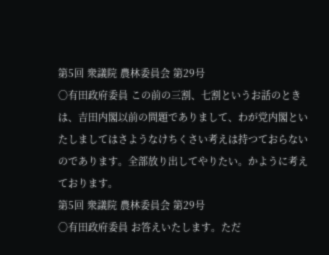第5回 衆議院 農林委員会 第29号
○有田政府委員 この前の三割、七割というお話のときは、吉田内閣以前の問題でありまして、わが党内閣といたしましてはさようなけちくさい考えは持つておらないのであります。全部放り出してやりたい。かように考えております。
第5回 衆議院 農林委員会 第29号
○有田政府委員 お答えいたします。ただ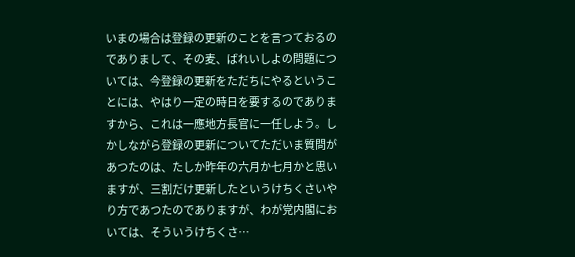いまの場合は登録の更新のことを言つておるのでありまして、その麦、ばれいしよの問題については、今登録の更新をただちにやるということには、やはり一定の時日を要するのでありますから、これは一應地方長官に一任しよう。しかしながら登録の更新についてただいま質問があつたのは、たしか昨年の六月か七月かと思いますが、三割だけ更新したというけちくさいやり方であつたのでありますが、わが党内閣においては、そういうけちくさ…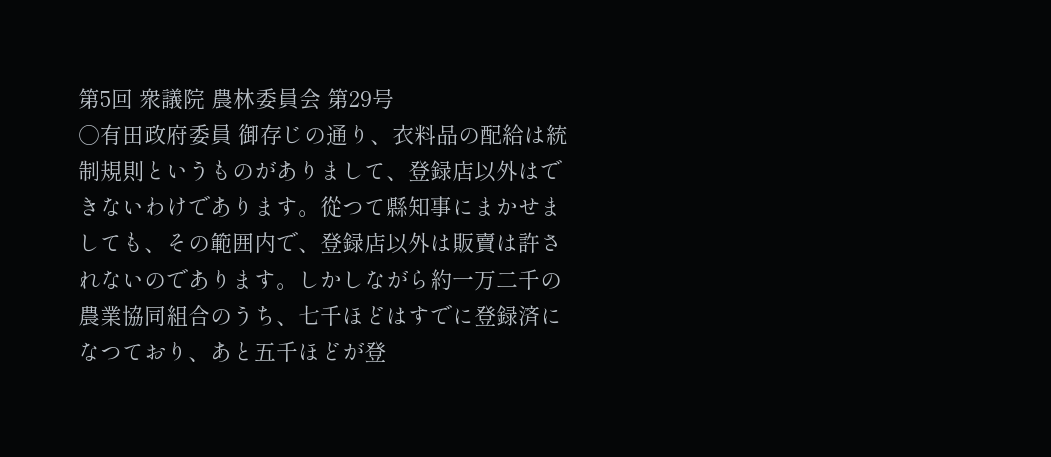第5回 衆議院 農林委員会 第29号
○有田政府委員 御存じの通り、衣料品の配給は統制規則というものがありまして、登録店以外はできないわけであります。從つて縣知事にまかせましても、その範囲内で、登録店以外は販賣は許されないのであります。しかしながら約一万二千の農業協同組合のうち、七千ほどはすでに登録済になつており、あと五千ほどが登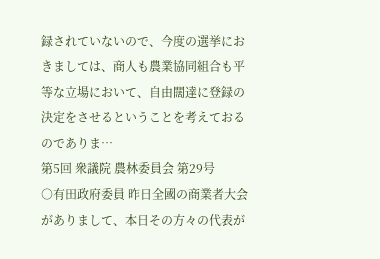録されていないので、今度の選挙におきましては、商人も農業協同組合も平等な立場において、自由闊達に登録の決定をさせるということを考えておるのでありま…
第5回 衆議院 農林委員会 第29号
○有田政府委員 昨日全國の商業者大会がありまして、本日その方々の代表が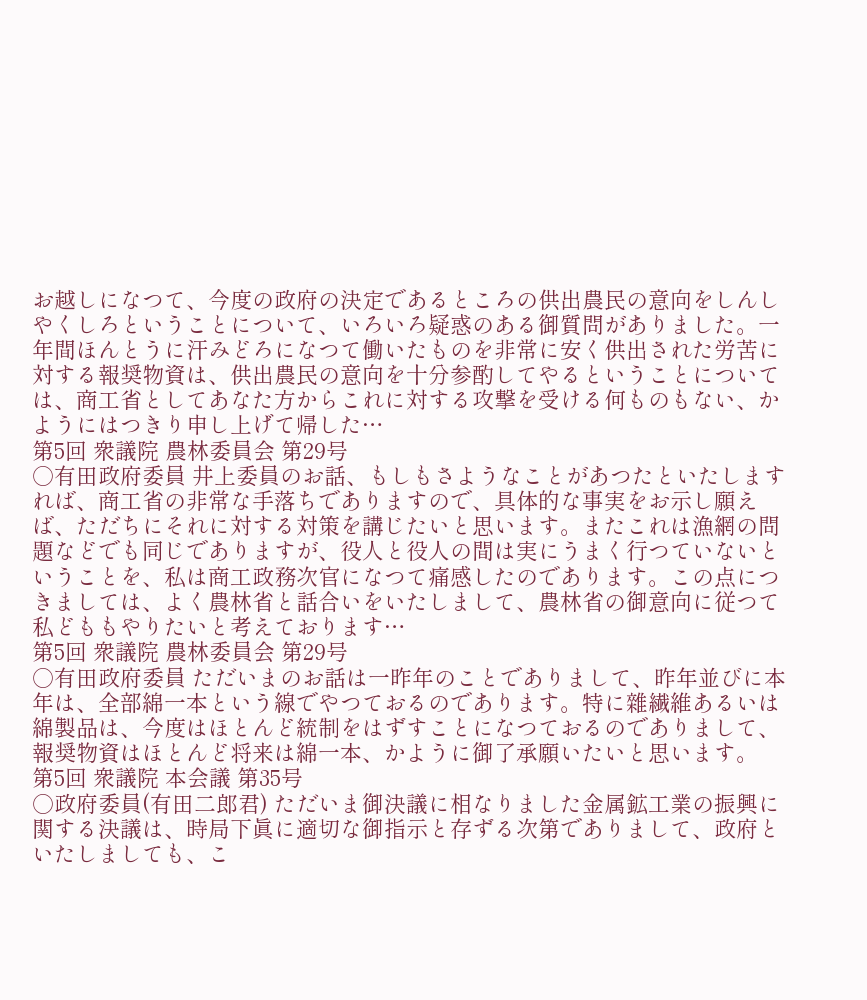お越しになつて、今度の政府の決定であるところの供出農民の意向をしんしやくしろということについて、いろいろ疑惑のある御質問がありました。一年間ほんとうに汗みどろになつて働いたものを非常に安く供出された労苦に対する報奨物資は、供出農民の意向を十分参酌してやるということについては、商工省としてあなた方からこれに対する攻撃を受ける何ものもない、かようにはつきり申し上げて帰した…
第5回 衆議院 農林委員会 第29号
○有田政府委員 井上委員のお話、もしもさようなことがあつたといたしますれば、商工省の非常な手落ちでありますので、具体的な事実をお示し願えば、ただちにそれに対する対策を講じたいと思います。またこれは漁網の問題などでも同じでありますが、役人と役人の間は実にうまく行つていないということを、私は商工政務次官になつて痛感したのであります。この点につきましては、よく農林省と話合いをいたしまして、農林省の御意向に従つて私どももやりたいと考えております…
第5回 衆議院 農林委員会 第29号
○有田政府委員 ただいまのお話は一昨年のことでありまして、昨年並びに本年は、全部綿一本という線でやつておるのであります。特に雜繊維あるいは綿製品は、今度はほとんど統制をはずすことになつておるのでありまして、報奨物資はほとんど将来は綿一本、かように御了承願いたいと思います。
第5回 衆議院 本会議 第35号
○政府委員(有田二郎君) ただいま御決議に相なりました金属鉱工業の振興に関する決議は、時局下眞に適切な御指示と存ずる次第でありまして、政府といたしましても、こ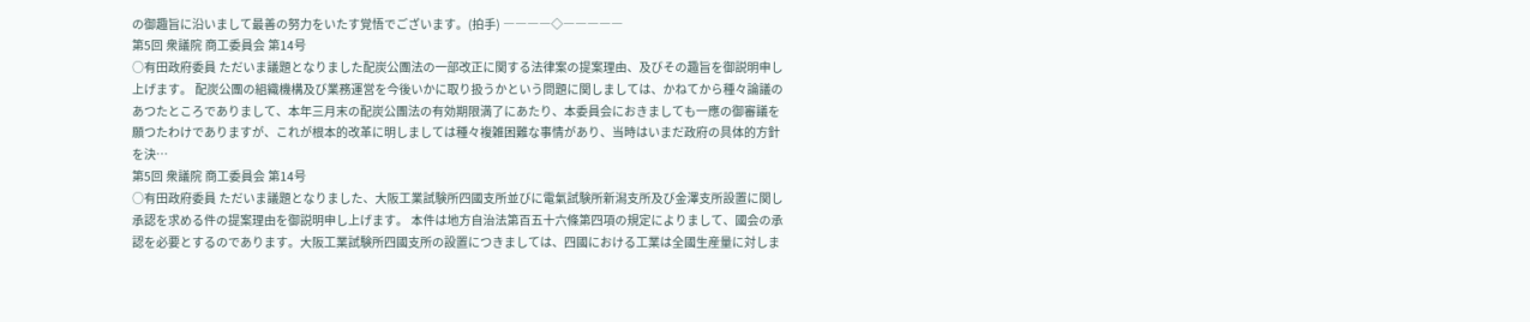の御趣旨に沿いまして最善の努力をいたす覚悟でございます。(拍手) ――――◇―――――
第5回 衆議院 商工委員会 第14号
○有田政府委員 ただいま議題となりました配炭公團法の一部改正に関する法律案の提案理由、及びその趣旨を御説明申し上げます。 配炭公團の組織機構及び業務運営を今後いかに取り扱うかという問題に関しましては、かねてから種々論議のあつたところでありまして、本年三月末の配炭公團法の有効期限満了にあたり、本委員会におきましても一應の御審議を願つたわけでありますが、これが根本的改革に明しましては種々複雑困難な事情があり、当時はいまだ政府の具体的方針を決…
第5回 衆議院 商工委員会 第14号
○有田政府委員 ただいま議題となりました、大阪工業試験所四國支所並びに電氣試験所新潟支所及び金澤支所設置に関し承認を求める件の提案理由を御説明申し上げます。 本件は地方自治法第百五十六條第四項の規定によりまして、國会の承認を必要とするのであります。大阪工業試験所四國支所の設置につきましては、四國における工業は全國生産量に対しま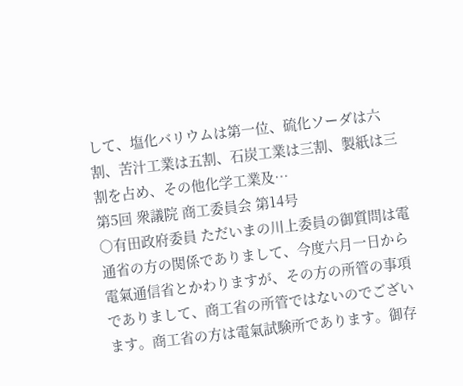して、塩化バリウムは第一位、硫化ソーダは六割、苦汁工業は五割、石炭工業は三割、製紙は三割を占め、その他化学工業及…
第5回 衆議院 商工委員会 第14号
○有田政府委員 ただいまの川上委員の御質問は電通省の方の関係でありまして、今度六月一日から電氣通信省とかわりますが、その方の所管の事項でありまして、商工省の所管ではないのでございます。商工省の方は電氣試験所であります。御存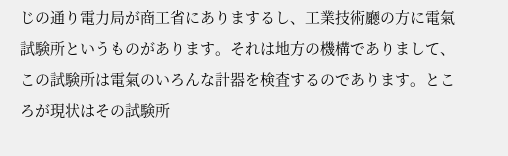じの通り電力局が商工省にありまするし、工業技術廳の方に電氣試験所というものがあります。それは地方の機構でありまして、この試験所は電氣のいろんな計器を検査するのであります。ところが現状はその試験所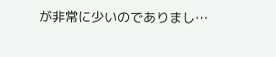が非常に少いのでありまし…